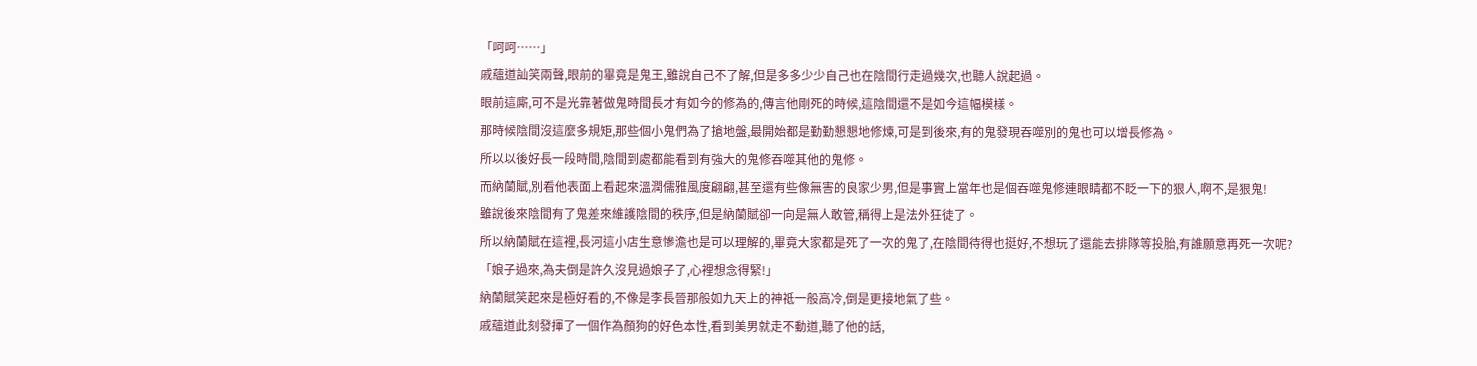「呵呵……」
戚蘊道訕笑兩聲,眼前的畢竟是鬼王,雖說自己不了解,但是多多少少自己也在陰間行走過幾次,也聽人說起過。
眼前這廝,可不是光靠著做鬼時間長才有如今的修為的,傳言他剛死的時候,這陰間還不是如今這幅模樣。
那時候陰間沒這麼多規矩,那些個小鬼們為了搶地盤,最開始都是勤勤懇懇地修煉,可是到後來,有的鬼發現吞噬別的鬼也可以增長修為。
所以以後好長一段時間,陰間到處都能看到有強大的鬼修吞噬其他的鬼修。
而納蘭賦,別看他表面上看起來溫潤儒雅風度翩翩,甚至還有些像無害的良家少男,但是事實上當年也是個吞噬鬼修連眼睛都不眨一下的狠人,啊不,是狠鬼!
雖說後來陰間有了鬼差來維護陰間的秩序,但是納蘭賦卻一向是無人敢管,稱得上是法外狂徒了。
所以納蘭賦在這裡,長河這小店生意慘澹也是可以理解的,畢竟大家都是死了一次的鬼了,在陰間待得也挺好,不想玩了還能去排隊等投胎,有誰願意再死一次呢?
「娘子過來,為夫倒是許久沒見過娘子了,心裡想念得緊!」
納蘭賦笑起來是極好看的,不像是李長晉那般如九天上的神祗一般高冷,倒是更接地氣了些。
戚蘊道此刻發揮了一個作為顏狗的好色本性,看到美男就走不動道,聽了他的話,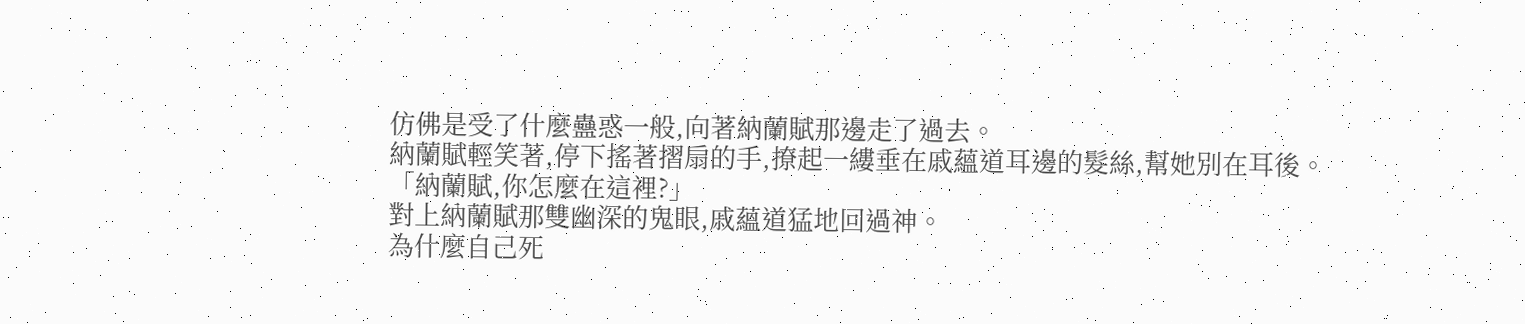仿佛是受了什麼蠱惑一般,向著納蘭賦那邊走了過去。
納蘭賦輕笑著,停下搖著摺扇的手,撩起一縷垂在戚蘊道耳邊的髮絲,幫她別在耳後。
「納蘭賦,你怎麼在這裡?」
對上納蘭賦那雙幽深的鬼眼,戚蘊道猛地回過神。
為什麼自己死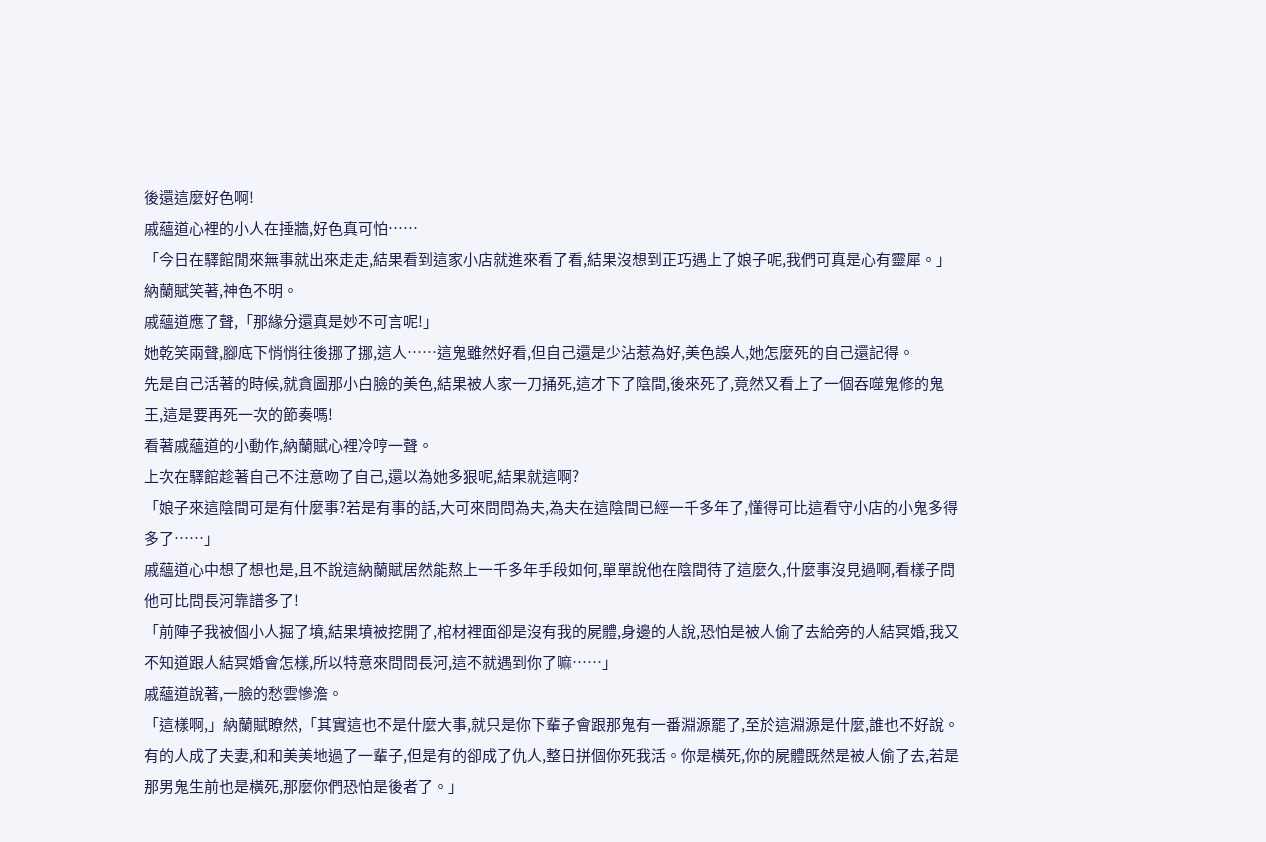後還這麼好色啊!
戚蘊道心裡的小人在捶牆,好色真可怕……
「今日在驛館閒來無事就出來走走,結果看到這家小店就進來看了看,結果沒想到正巧遇上了娘子呢,我們可真是心有靈犀。」
納蘭賦笑著,神色不明。
戚蘊道應了聲,「那緣分還真是妙不可言呢!」
她乾笑兩聲,腳底下悄悄往後挪了挪,這人……這鬼雖然好看,但自己還是少沾惹為好,美色誤人,她怎麼死的自己還記得。
先是自己活著的時候,就貪圖那小白臉的美色,結果被人家一刀捅死,這才下了陰間,後來死了,竟然又看上了一個吞噬鬼修的鬼王,這是要再死一次的節奏嗎!
看著戚蘊道的小動作,納蘭賦心裡冷哼一聲。
上次在驛館趁著自己不注意吻了自己,還以為她多狠呢,結果就這啊?
「娘子來這陰間可是有什麼事?若是有事的話,大可來問問為夫,為夫在這陰間已經一千多年了,懂得可比這看守小店的小鬼多得多了……」
戚蘊道心中想了想也是,且不說這納蘭賦居然能熬上一千多年手段如何,單單說他在陰間待了這麼久,什麼事沒見過啊,看樣子問他可比問長河靠譜多了!
「前陣子我被個小人掘了墳,結果墳被挖開了,棺材裡面卻是沒有我的屍體,身邊的人說,恐怕是被人偷了去給旁的人結冥婚,我又不知道跟人結冥婚會怎樣,所以特意來問問長河,這不就遇到你了嘛……」
戚蘊道說著,一臉的愁雲慘澹。
「這樣啊,」納蘭賦瞭然,「其實這也不是什麼大事,就只是你下輩子會跟那鬼有一番淵源罷了,至於這淵源是什麼,誰也不好說。有的人成了夫妻,和和美美地過了一輩子,但是有的卻成了仇人,整日拼個你死我活。你是橫死,你的屍體既然是被人偷了去,若是那男鬼生前也是橫死,那麼你們恐怕是後者了。」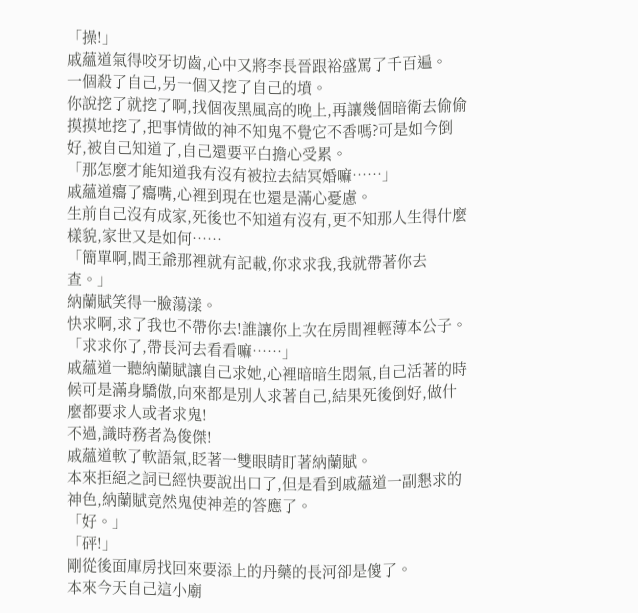「操!」
戚蘊道氣得咬牙切齒,心中又將李長晉跟裕盛罵了千百遍。
一個殺了自己,另一個又挖了自己的墳。
你說挖了就挖了啊,找個夜黑風高的晚上,再讓幾個暗衛去偷偷摸摸地挖了,把事情做的神不知鬼不覺它不香嗎?可是如今倒好,被自己知道了,自己還要平白擔心受累。
「那怎麼才能知道我有沒有被拉去結冥婚嘛……」
戚蘊道癟了癟嘴,心裡到現在也還是滿心憂慮。
生前自己沒有成家,死後也不知道有沒有,更不知那人生得什麼樣貌,家世又是如何……
「簡單啊,閻王爺那裡就有記載,你求求我,我就帶著你去查。」
納蘭賦笑得一臉蕩漾。
快求啊,求了我也不帶你去!誰讓你上次在房間裡輕薄本公子。
「求求你了,帶長河去看看嘛……」
戚蘊道一聽納蘭賦讓自己求她,心裡暗暗生悶氣,自己活著的時候可是滿身驕傲,向來都是別人求著自己,結果死後倒好,做什麼都要求人或者求鬼!
不過,識時務者為俊傑!
戚蘊道軟了軟語氣,眨著一雙眼睛盯著納蘭賦。
本來拒絕之詞已經快要說出口了,但是看到戚蘊道一副懇求的神色,納蘭賦竟然鬼使神差的答應了。
「好。」
「砰!」
剛從後面庫房找回來要添上的丹藥的長河卻是傻了。
本來今天自己這小廟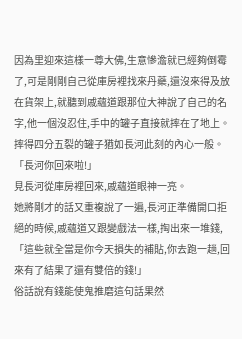因為里迎來這樣一尊大佛,生意慘澹就已經夠倒霉了,可是剛剛自己從庫房裡找來丹藥,還沒來得及放在貨架上,就聽到戚蘊道跟那位大神說了自己的名字,他一個沒忍住,手中的罐子直接就摔在了地上。
摔得四分五裂的罐子猶如長河此刻的內心一般。
「長河你回來啦!」
見長河從庫房裡回來,戚蘊道眼神一亮。
她將剛才的話又重複說了一遍,長河正準備開口拒絕的時候,戚蘊道又跟變戲法一樣,掏出來一堆錢,「這些就全當是你今天損失的補貼,你去跑一趟,回來有了結果了還有雙倍的錢!」
俗話說有錢能使鬼推磨這句話果然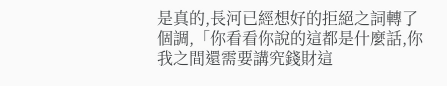是真的,長河已經想好的拒絕之詞轉了個調,「你看看你說的這都是什麼話,你我之間還需要講究錢財這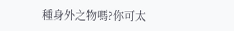種身外之物嗎?你可太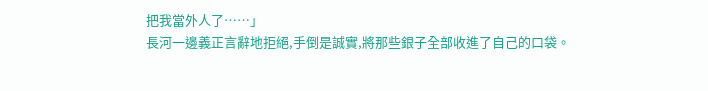把我當外人了……」
長河一邊義正言辭地拒絕,手倒是誠實,將那些銀子全部收進了自己的口袋。